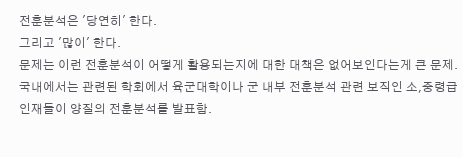전훈분석은 '당연히' 한다.
그리고 '많이' 한다.
문제는 이런 전훈분석이 어떻게 활용되는지에 대한 대책은 없어보인다는게 큰 문제.
국내에서는 관련된 학회에서 육군대학이나 군 내부 전훈분석 관련 보직인 소,중령급 인재들이 양질의 전훈분석를 발표함.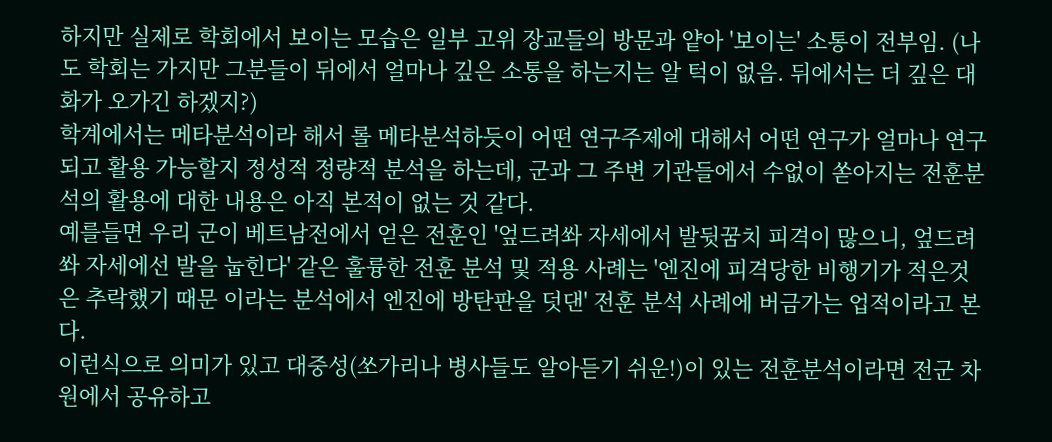하지만 실제로 학회에서 보이는 모습은 일부 고위 장교들의 방문과 얕아 '보이는' 소통이 전부임. (나도 학회는 가지만 그분들이 뒤에서 얼마나 깊은 소통을 하는지는 알 턱이 없음. 뒤에서는 더 깊은 대화가 오가긴 하겠지?)
학계에서는 메타분석이라 해서 롤 메타분석하듯이 어떤 연구주제에 대해서 어떤 연구가 얼마나 연구되고 활용 가능할지 정성적 정량적 분석을 하는데, 군과 그 주변 기관들에서 수없이 쏟아지는 전훈분석의 활용에 대한 내용은 아직 본적이 없는 것 같다.
예를들면 우리 군이 베트남전에서 얻은 전훈인 '엎드려쏴 자세에서 발뒷꿈치 피격이 많으니, 엎드려쏴 자세에선 발을 눕힌다' 같은 훌륭한 전훈 분석 및 적용 사례는 '엔진에 피격당한 비행기가 적은것은 추락했기 때문 이라는 분석에서 엔진에 방탄판을 덧댄' 전훈 분석 사례에 버금가는 업적이라고 본다.
이런식으로 의미가 있고 대중성(쏘가리나 병사들도 알아듣기 쉬운!)이 있는 전훈분석이라면 전군 차원에서 공유하고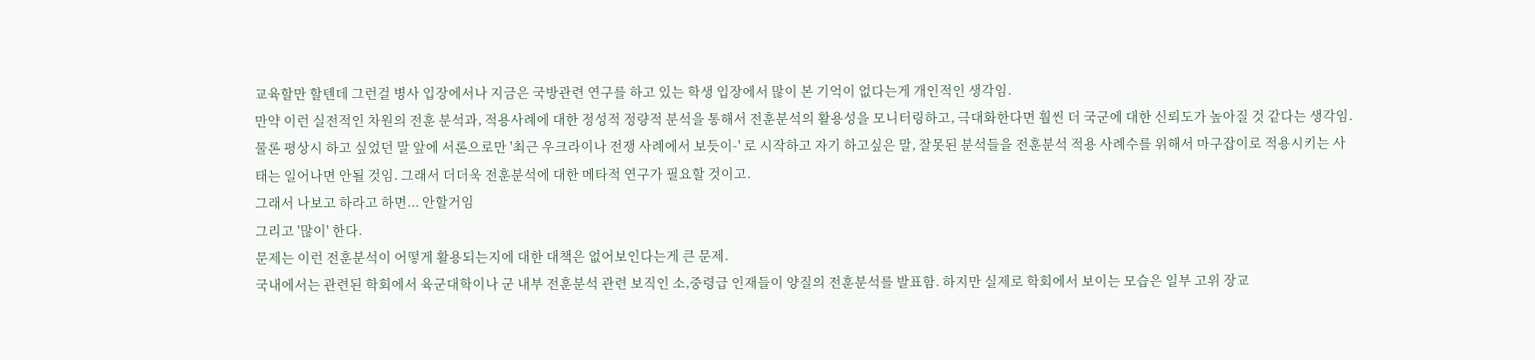교육할만 할텐데 그런걸 병사 입장에서나 지금은 국방관련 연구를 하고 있는 학생 입장에서 많이 본 기억이 없다는게 개인적인 생각임.
만약 이런 실전적인 차원의 전훈 분석과, 적용사례에 대한 정성적 정량적 분석을 통해서 전훈분석의 활용성을 모니터링하고, 극대화한다면 훨씬 더 국군에 대한 신뢰도가 높아질 것 같다는 생각임.
물론 평상시 하고 싶었던 말 앞에 서론으로만 '최근 우크라이나 전쟁 사례에서 보듯이-' 로 시작하고 자기 하고싶은 말, 잘못된 분석들을 전훈분석 적용 사례수를 위해서 마구잡이로 적용시키는 사태는 일어나면 안될 것임. 그래서 더더욱 전훈분석에 대한 메타적 연구가 필요할 것이고.
그래서 나보고 하라고 하면... 안할거임
그리고 '많이' 한다.
문제는 이런 전훈분석이 어떻게 활용되는지에 대한 대책은 없어보인다는게 큰 문제.
국내에서는 관련된 학회에서 육군대학이나 군 내부 전훈분석 관련 보직인 소,중령급 인재들이 양질의 전훈분석를 발표함. 하지만 실제로 학회에서 보이는 모습은 일부 고위 장교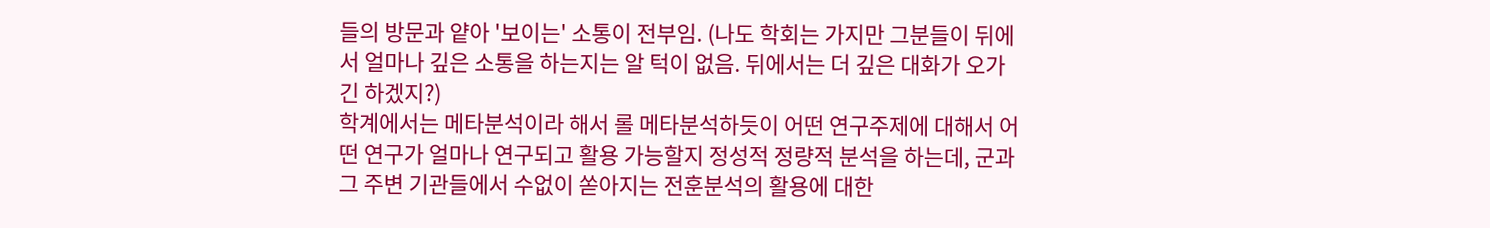들의 방문과 얕아 '보이는' 소통이 전부임. (나도 학회는 가지만 그분들이 뒤에서 얼마나 깊은 소통을 하는지는 알 턱이 없음. 뒤에서는 더 깊은 대화가 오가긴 하겠지?)
학계에서는 메타분석이라 해서 롤 메타분석하듯이 어떤 연구주제에 대해서 어떤 연구가 얼마나 연구되고 활용 가능할지 정성적 정량적 분석을 하는데, 군과 그 주변 기관들에서 수없이 쏟아지는 전훈분석의 활용에 대한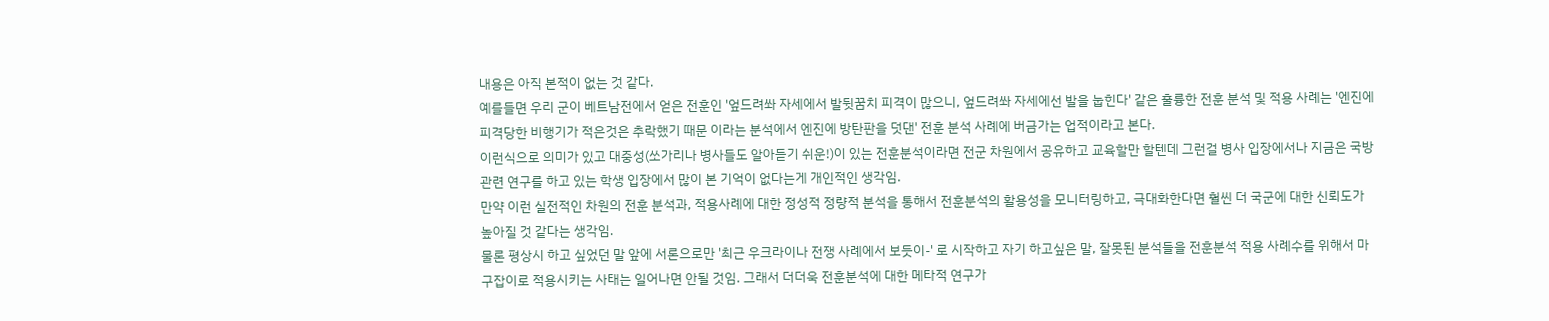내용은 아직 본적이 없는 것 같다.
예를들면 우리 군이 베트남전에서 얻은 전훈인 '엎드려쏴 자세에서 발뒷꿈치 피격이 많으니, 엎드려쏴 자세에선 발을 눕힌다' 같은 훌륭한 전훈 분석 및 적용 사례는 '엔진에 피격당한 비행기가 적은것은 추락했기 때문 이라는 분석에서 엔진에 방탄판을 덧댄' 전훈 분석 사례에 버금가는 업적이라고 본다.
이런식으로 의미가 있고 대중성(쏘가리나 병사들도 알아듣기 쉬운!)이 있는 전훈분석이라면 전군 차원에서 공유하고 교육할만 할텐데 그런걸 병사 입장에서나 지금은 국방관련 연구를 하고 있는 학생 입장에서 많이 본 기억이 없다는게 개인적인 생각임.
만약 이런 실전적인 차원의 전훈 분석과, 적용사례에 대한 정성적 정량적 분석을 통해서 전훈분석의 활용성을 모니터링하고, 극대화한다면 훨씬 더 국군에 대한 신뢰도가 높아질 것 같다는 생각임.
물론 평상시 하고 싶었던 말 앞에 서론으로만 '최근 우크라이나 전쟁 사례에서 보듯이-' 로 시작하고 자기 하고싶은 말, 잘못된 분석들을 전훈분석 적용 사례수를 위해서 마구잡이로 적용시키는 사태는 일어나면 안될 것임. 그래서 더더욱 전훈분석에 대한 메타적 연구가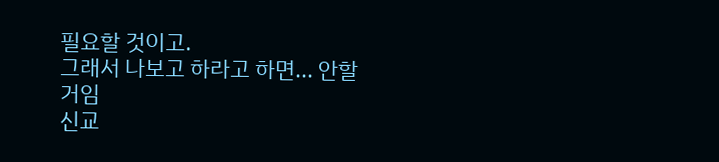필요할 것이고.
그래서 나보고 하라고 하면... 안할거임
신교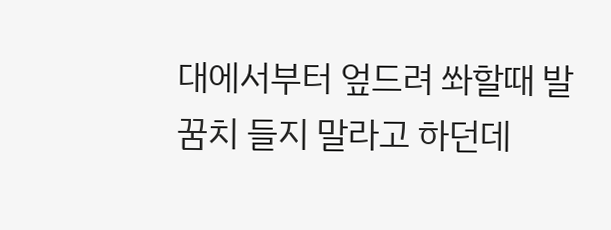대에서부터 엎드려 쏴할때 발꿈치 들지 말라고 하던데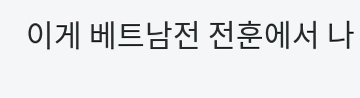이게 베트남전 전훈에서 나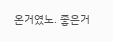온거였노. 좋은거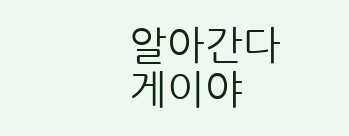알아간다 게이야